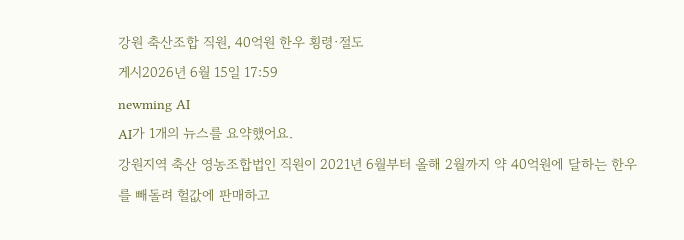강원 축산조합 직원, 40억원 한우 횡령·절도
게시2026년 6월 15일 17:59
newming AI
AI가 1개의 뉴스를 요약했어요.
강원지역 축산 영농조합법인 직원이 2021년 6월부터 올해 2월까지 약 40억원에 달하는 한우를 빼돌려 헐값에 판매하고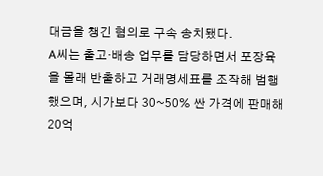대금을 챙긴 혐의로 구속 송치됐다.
A씨는 출고·배송 업무를 담당하면서 포장육을 몰래 반출하고 거래명세표를 조작해 범행했으며, 시가보다 30~50% 싼 가격에 판매해 20억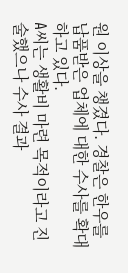원 이상을 챙겼다. 경찰은 한우를 납품받은 업체에 대한 수사를 확대하고 있다.
A씨는 생활비 마련 목적이라고 진술했으나 수사 결과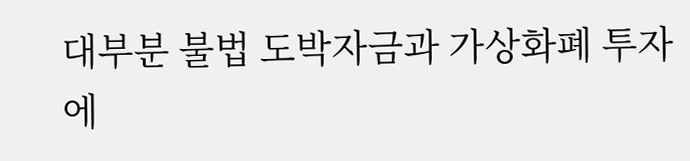대부분 불법 도박자금과 가상화폐 투자에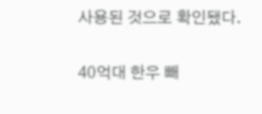사용된 것으로 확인됐다.

40억대 한우 빼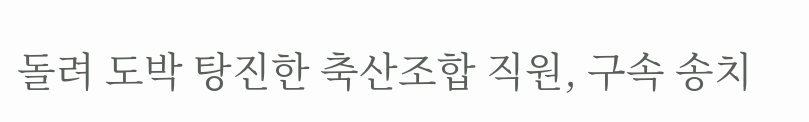돌려 도박 탕진한 축산조합 직원, 구속 송치